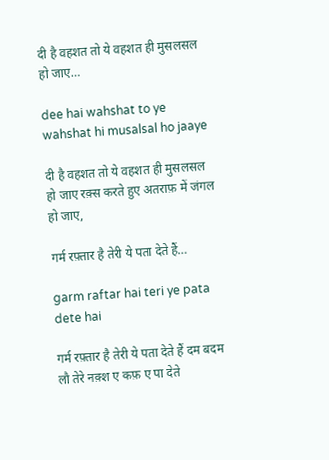दी है वहशत तो ये वहशत ही मुसलसल हो जाए…

dee hai wahshat to ye wahshat hi musalsal ho jaaye

दी है वहशत तो ये वहशत ही मुसलसल हो जाए रक़्स करते हुए अतराफ़ में जंगल हो जाए,

गर्म रफ़्तार है तेरी ये पता देते हैं…

garm raftar hai teri ye pata dete hai

गर्म रफ़्तार है तेरी ये पता देते हैं दम बदम लौ तेरे नक़्श ए कफ़ ए पा देते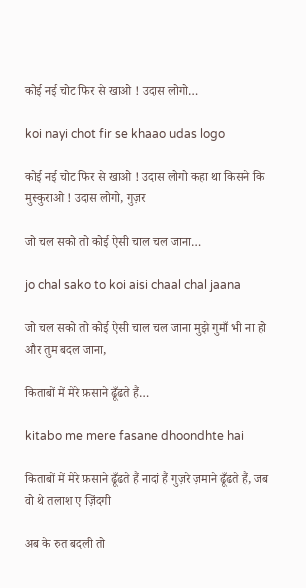कोई नई चोट फिर से खाओ ! उदास लोगो…

koi nayi chot fir se khaao udas logo

कोई नई चोट फिर से खाओ ! उदास लोगो कहा था किसने कि मुस्कुराओ ! उदास लोगो, गुज़र

जो चल सको तो कोई ऐसी चाल चल जाना…

jo chal sako to koi aisi chaal chal jaana

जो चल सको तो कोई ऐसी चाल चल जाना मुझे गुमाँ भी ना हो और तुम बदल जाना,

किताबों में मेरे फ़साने ढूँढते हैं…

kitabo me mere fasane dhoondhte hai

किताबों में मेरे फ़साने ढूँढते हैं नादां हैं गुज़रे ज़माने ढूँढते हैं, जब वो थे तलाश ए ज़िंदगी

अब के रुत बदली तो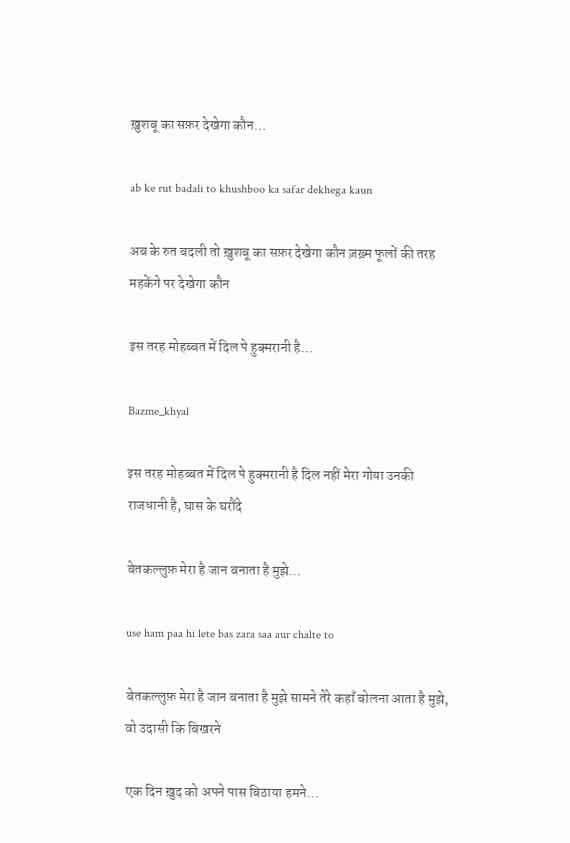ख़ुशबू का सफ़र देखेगा कौन…

ab ke rut badali to khushboo ka safar dekhega kaun

अब के रुत बदली तो ख़ुशबू का सफ़र देखेगा कौन ज़ख़्म फूलों की तरह महकेंगे पर देखेगा कौन

इस तरह मोहब्बत में दिल पे हुक्मरानी है…

Bazme_khyal

इस तरह मोहब्बत में दिल पे हुक्मरानी है दिल नहीं मेरा गोया उनकी राजधानी है, घास के घरौंदे

बेतकल्लुफ़ मेरा है जान बनाता है मुझे…

use ham paa hi lete bas zara saa aur chalte to

बेतकल्लुफ़ मेरा है जान बनाता है मुझे सामने तेरे कहाँ बोलना आता है मुझे, वो उदासी कि बिखरने

एक दिन ख़ुद को अपने पास बिठाया हमने…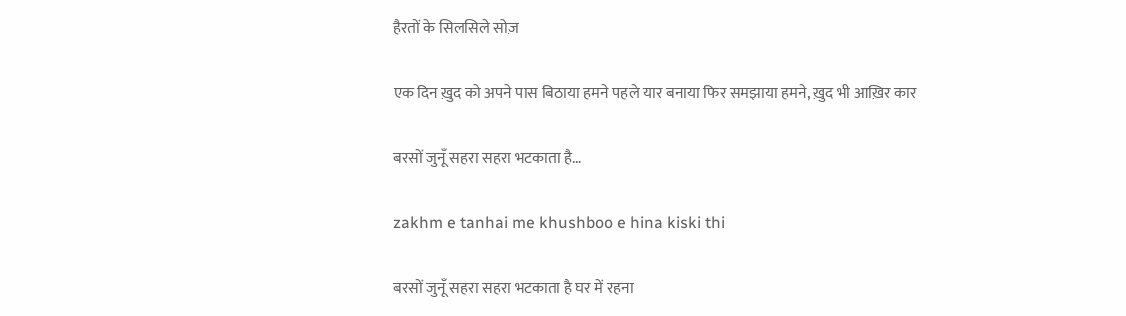हैरतों के सिलसिले सोज़

एक दिन ख़ुद को अपने पास बिठाया हमने पहले यार बनाया फिर समझाया हमने, ख़ुद भी आख़िर कार

बरसों जुनूँ सहरा सहरा भटकाता है…

zakhm e tanhai me khushboo e hina kiski thi

बरसों जुनूँ सहरा सहरा भटकाता है घर में रहना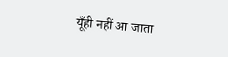यूँही नहीं आ जाता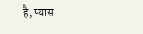है, प्यास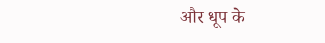और धूप के